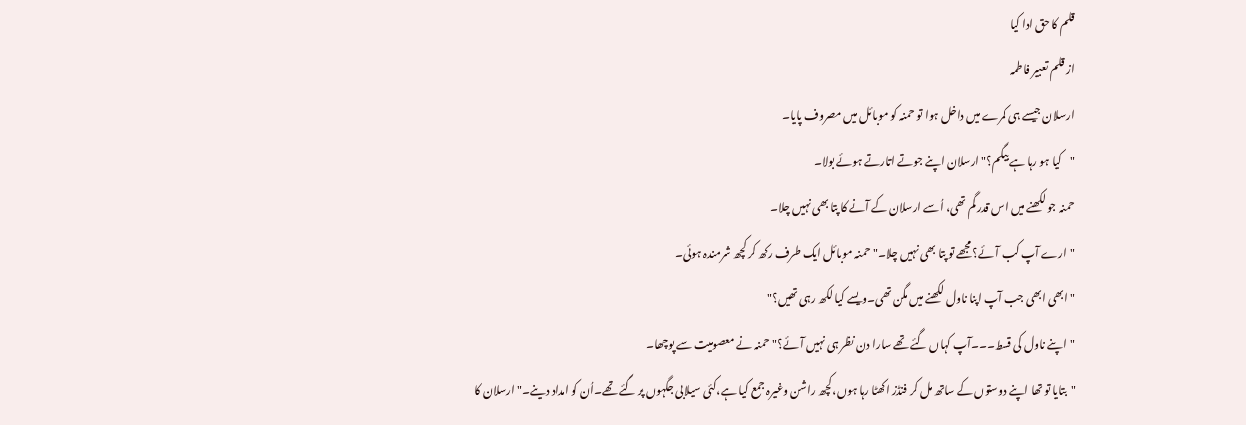قلم کا حق ادا کیا
از قلم تعبیر فاطمہ
ارسلان جیسے ہی کمرے میں داخل ہوا تو حمنہ کو موبائل میں مصروف پایا۔
"کیا ہو رہا ہے بیگم؟"ارسلان اپنے جوتے اتارتے ہوئے بولا۔
حمنہ جو لکھنے میں اس قدر گم تھی، اُسے ارسلان کے آنے کا پتا بھی نہیں چلا۔
"ارے آپ کب آئے؟مجھے تو پتا بھی نہیں چلا۔"حمنہ موبائل ایک طرف رکھ کر کچھ شرمندہ ہوئی۔
"ابھی ابھی جب آپ اپنا ناول لکھنے میں مگن تھی۔ویسے کیا لکھ رہی تھیں؟"
"اپنے ناول کی قسط۔۔۔آپ کہاں گئے تھے سارا دن نظر ہی نہیں آئے؟"حمنہ نے معصومیت سے پوچھا۔
"بتایا تو تھا اپنے دوستوں کے ساتھ مل کر فنڈز اکھٹا رہا ہوں،کچھ راشن وغیرہ جمع کیا ہے،کئی سیلابی جگہوں پر گئے تھے۔اُن کو امداد دینے۔"ارسلان کا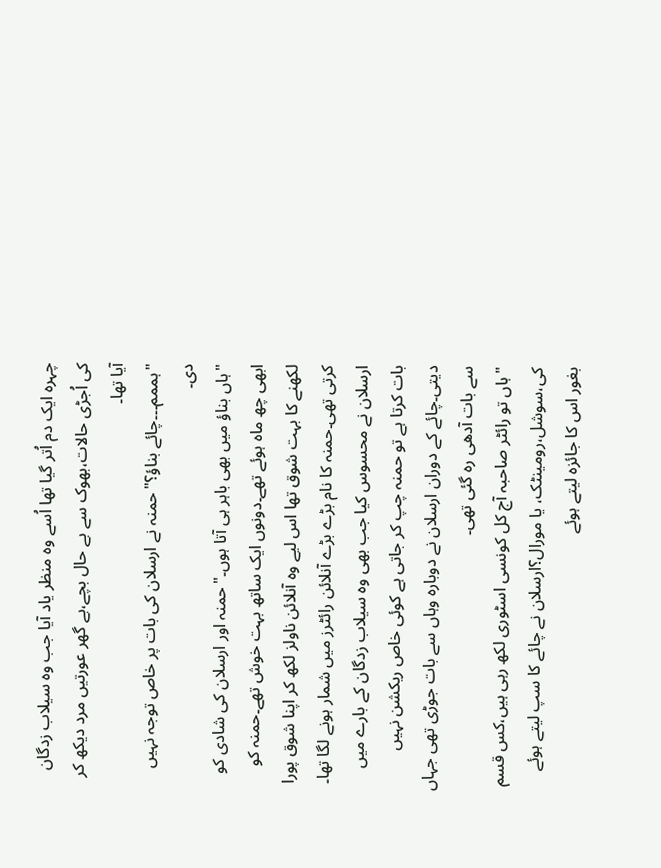چہرہ ایک دم اُتر گیا تھا اُسے وہ منظر یاد آیا جب وہ سیلاب زدگان کی اُجڑی حالات،بھوک سے بے حال بچے،بے گھر عورتیں مرد دیکھ کر آیا تھا۔
"ہممم۔۔۔چائے بناؤ؟"حمنہ نے ارسلان کی بات پر خاص توجہ نہیں دی۔
"ہاں بناؤ میں بھی باہر ہی آتا ہوں۔"حمنہ اور ارسلان کی شادی کو ابھی چھ ماہ ہوئے تھے۔دونوں ایک ساتھ بہت خوش تھے۔حمنہ کو لکھنے کا بہت شوق تھا اس لیے وہ آنلائن ناولز لکھ کر اپنا شوق پورا کرتی تھی۔حمنہ کا نام بڑے بڑے آنلائن رائٹرز میں شمار ہونے لگا تھا۔
ارسلان نے محسوس کیا جب بھی وہ سیلاب زدگان کے بارے میں بات کرتا ہے تو حمنہ چپ کر جاتی ہے کوئی خاص ریکشن نہیں دیتی۔چائے کے دوران ارسلان نے دوبارہ وہاں سے بات جوڑی تھی جہاں سے بات آدھی رہ گئی تھی۔
"ہاں تو رائٹر صاحبہ آج کل کونسی اسٹوری لکھ رہی ہیں،کس قسم کی،سوشل،رومینٹک، یا مورال؟ارسلان نے چائے کا سپ لیتے ہوئے بغور اس کا جائزہ لیتے ہوئے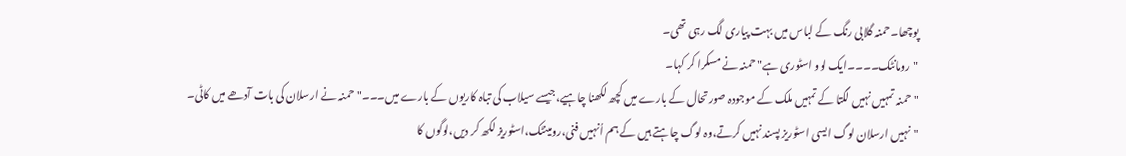پوچھا۔حمنہ گلابی رنگ کے لباس میں بہت پیاری لگ رہی تھی۔
"رومانٹک۔۔۔۔ایک لوو اسٹوری ہے"حمنہ نے مسکرا کر کہا۔
"حمنہ تمہیں نہیں لگتا کے تمہیں ملک کے موجودہ صورتحال کے بارے میں کچھ لکھنا چاہیے،جیسے سیلاب کی تباہ کاریوں کے بارے میں۔۔۔"حمنہ نے ارسلان کی بات آدھے میں کاٹی۔
"نہیں ارسلان لوگ ایسی اسٹوریز پسند نہیں کرتے،وہ لوگ چاہتے ہیں کے ہم اُنہیں فنی،رومینٹک،اسٹوریز لکھ کر دیں،لوگوں کا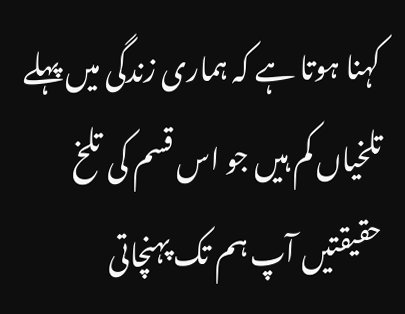کہنا ہوتا ہے کہ ہماری زندگی میں پہلے تلخیاں کم ہیں جو اس قسم کی تلخ حقیقتیں آپ ہم تک پہنچاتی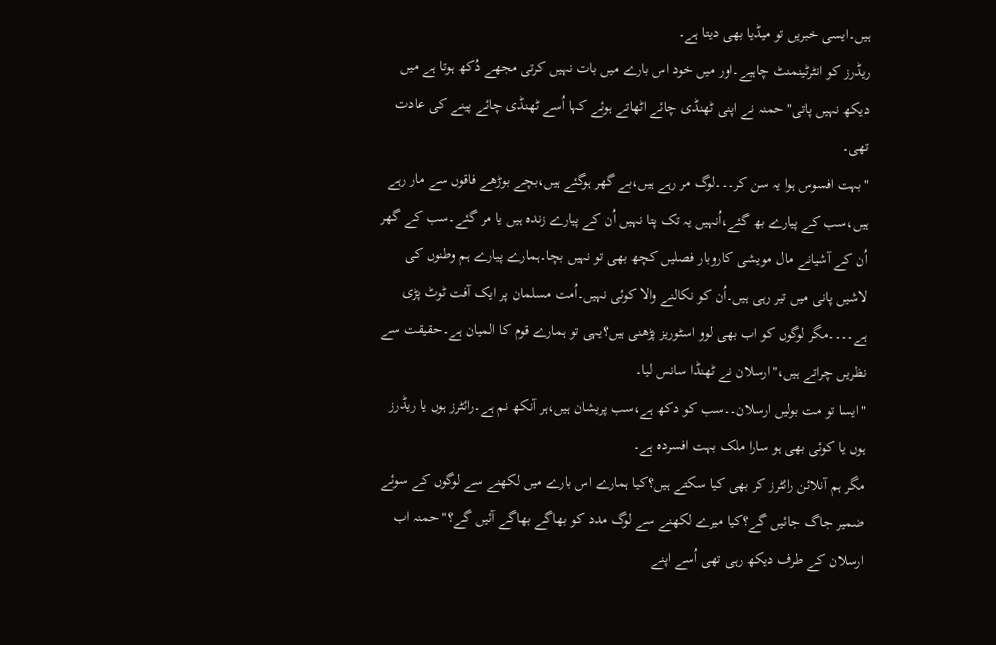ہیں۔ایسی خبریں تو میڈیا بھی دیتا ہے۔
ریڈرز کو انٹرٹینمنٹ چاہیے۔اور میں خود اس بارے میں بات نہیں کرتی مجھے دُکھ ہوتا ہے میں دیکھ نہیں پاتی"حمنہ نے اپنی ٹھنڈی چائے اٹھاتے ہوئے کہا اُسے ٹھنڈی چائے پینے کی عادت تھی۔
"بہت افسوس ہوا یہ سن کر۔۔۔لوگ مر رہے ہیں،بے گھر ہوگئے ہیں،بچے بوڑھے فاقوں سے مار رہے ہیں،سب کے پیارے بھ گئے،اُنہیں یہ تک پتا نہیں اُن کے پیارے زندہ ہیں یا مر گئے۔سب کے گھر اُن کے آشیانے مال مویشی کاروبار فصلیں کچھ بھی تو نہیں بچا۔ہمارے پیارے ہم وطنوں کی لاشیں پانی میں تیر رہی ہیں۔اُن کو نکالنے والا کوئی نہیں۔اُمت مسلمان پر ایک آفت ٹوٹ پڑی ہے۔۔۔۔مگر لوگوں کو اب بھی لوو اسٹوریز پڑھنی ہیں؟یہی تو ہمارے قوم کا المیان ہے۔حقیقت سے نظریں چراتے ہیں،"ارسلان نے ٹھنڈا سانس لیا۔
"ایسا تو مت بولیں ارسلان۔۔سب کو دکھ ہے،سب پریشان ہیں،ہر آنکھ نم ہے۔رائٹرز ہوں یا ریڈرز ہوں یا کوئی بھی ہو سارا ملک بہت افسردہ ہے۔
مگر ہم آنلائن رائٹرز کر بھی کیا سکتے ہیں؟کیا ہمارے اس بارے میں لکھنے سے لوگوں کے سوئے ضمیر جاگ جائیں گے؟کیا میرے لکھنے سے لوگ مدد کو بھاگے بھاگے آئیں گے؟"حمنہ اب ارسلان کے طرف دیکھ رہی تھی اُسے اپنے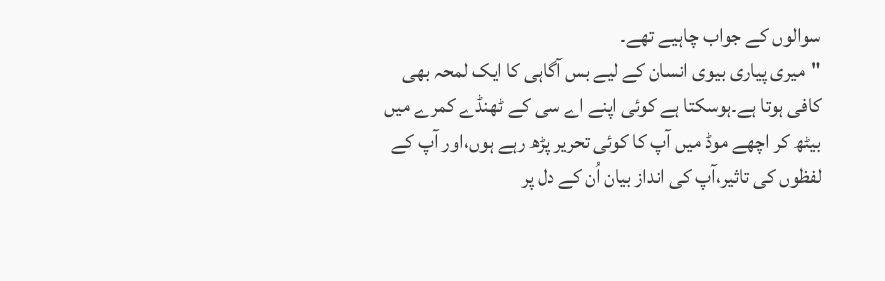سوالوں کے جواب چاہیے تھے۔
"میری پیاری بیوی انسان کے لیے بس آگاہی کا ایک لمحہ بھی کافی ہوتا ہے۔ہوسکتا ہے کوئی اپنے اے سی کے ٹھنڈے کمرے میں بیٹھ کر اچھے موڈ میں آپ کا کوئی تحریر پڑھ رہے ہوں،اور آپ کے لفظوں کی تاثیر،آپ کی انداز بیان اُن کے دل پر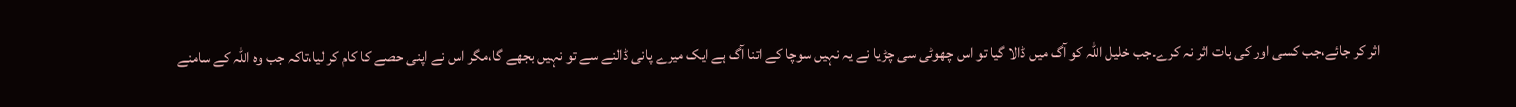اثر کر جائے،جب کسی اور کی بات اثر نہ کرے۔جب خلیل اللہ کو آگ میں ڈالا گیا تو اس چھوٹی سی چڑیا نے یہ نہیں سوچا کے اتنا آگ ہے ایک میرے پانی ڈالنے سے تو نہیں بجھے گا،مگر اس نے اپنی حصے کا کام کر لیا،تاکہ جب وہ اللہ کے سامنے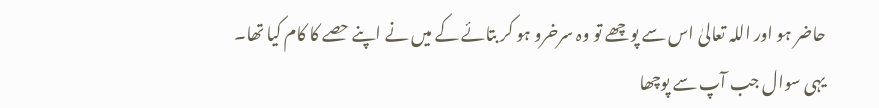حاضر ہو اور اللہ تعالیٰ اس سے پوچھے تو وہ سرخرو ہو کر بتائے کے میں نے اپنے حصے کا کام کیا تھا۔
یہی سوال جب آپ سے پوچھا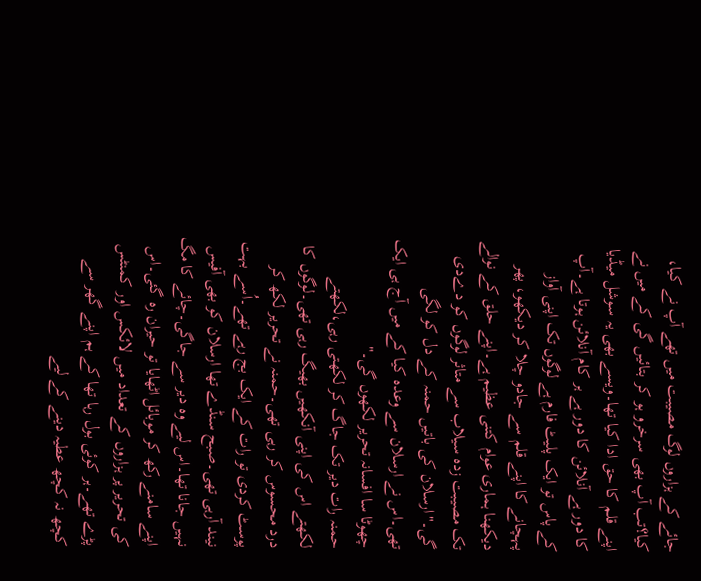جائے کے ہزاروں لوگ مصیبت میں تھے آپ نے کیا، کیا؟تب آپ بھی سرخرو ہو کر بتائیں گی کے میں نے اپنے قلم کا حق ادا کیا تھا۔ویسے بھی یہ سوشل میڈیا کا دور ہے آنلائن کا دور ہے ہر کام آنلائن ہوتا ہے۔آپ کے پاس تو ایک پلیٹ فارم ہے لوگوں تک اپنی آواز پہچانے کا اپنے قلم سے جادو چلا کر دیکھو، پھر دیکھنا ہماری عوام کتنی عظیم ہے۔اپنے حلق کے نوالے تک مصیبت زدہ سیلاب سے متاثر لوگوں کو دےدی گی۔"ارسلان کی باتیں حمنہ کے دل کو لگی تھی۔اس نے ارسلان سے وعدہ کیا کے میں آج ہی ایک چھوٹا سا افسانہ تحریر لکھوں گی۔"
حمنہ رات دیر تک جاگ کر لکھتی رہی،لکھتے لکھتے اس کی اپنی آنکھیں بھیگ رہی تھی۔لوگوں کا درد محسوس کر رہی تھی۔حمنہ نے تحریر لکھ کر پوسٹ کردی تو رات کے ایک بج رہے تھے۔اُسے بہت نیند آرہی تھی۔صبح سنڈے تھا ارسلان کو بھی آفیس نہیں جانا تھا۔اس لیے وہ دیر سے جاگی۔چائے کا مگ اپنے سامنے رکھ کر موبائل اٹھایا تو حیران رہ گئی۔اس کی تحریر پر ہزاروں کے تعداد میں لائکس اور کمنٹس پڑے تھے۔ہر کوئی بول رہا تھا کے ہم اپنے گھر سے کچھ نہ کچھ عطیہ دینے کے لیے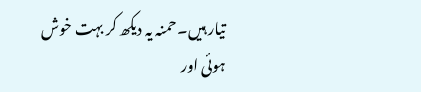تیار ہیں۔حمنہ یہ دیکھ کر بہت خوش ہوئی اور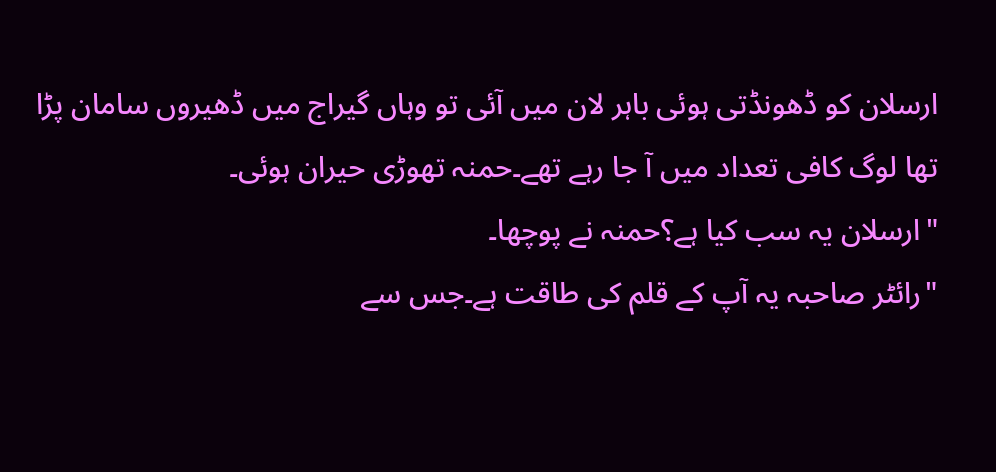ارسلان کو ڈھونڈتی ہوئی باہر لان میں آئی تو وہاں گیراج میں ڈھیروں سامان پڑا تھا لوگ کافی تعداد میں آ جا رہے تھے۔حمنہ تھوڑی حیران ہوئی۔
"ارسلان یہ سب کیا ہے؟حمنہ نے پوچھا۔
"رائٹر صاحبہ یہ آپ کے قلم کی طاقت ہے۔جس سے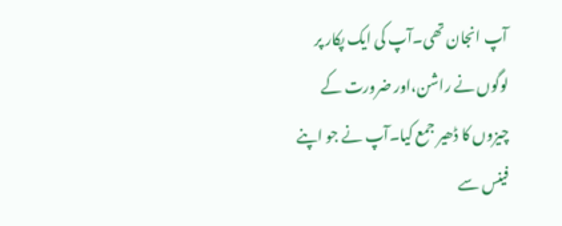آپ انجان تھی۔آپ کی ایک پکار پر لوگوں نے راشن،اور ضرورت کے چیزوں کا ڈھیر جمع کیا۔آپ نے جو اپنے فینس سے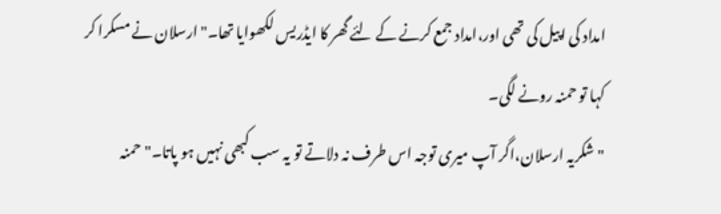امداد کی اپیل کی تھی اور،امداد جمع کرنے کے لئے گھر کا ایڈریس لکھوایا تھا۔"ارسلان نے مسکرا کر کہا تو حمنہ رونے لگی۔
"شکریہ ارسلان،اگر آپ میری توجہ اس طرف نہ دلاتے تو یہ سب کبھی نہیں ہو پاتا۔"حمنہ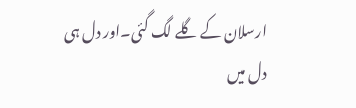ارسلان کے گلے لگ گئی۔اور دل ہی دل میں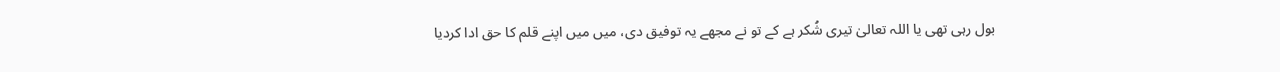بول رہی تھی یا اللہ تعالیٰ تیری شُکر ہے کے تو نے مجھے یہ توفیق دی، میں میں اپنے قلم کا حق ادا کردیا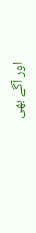اور آگے بھی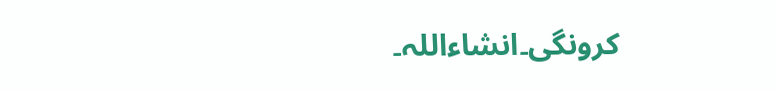کرونگی۔انشاءاللہ۔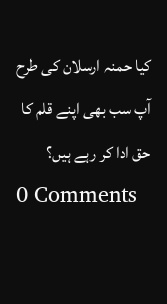کیا حمنہ ارسلان کی طرح آپ سب بھی اپنے قلم کا حق ادا کر رہے ہیں؟
0 Comments